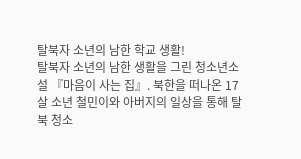탈북자 소년의 남한 학교 생활!
탈북자 소년의 남한 생활을 그린 청소년소설 『마음이 사는 집』. 북한을 떠나온 17살 소년 철민이와 아버지의 일상을 통해 탈북 청소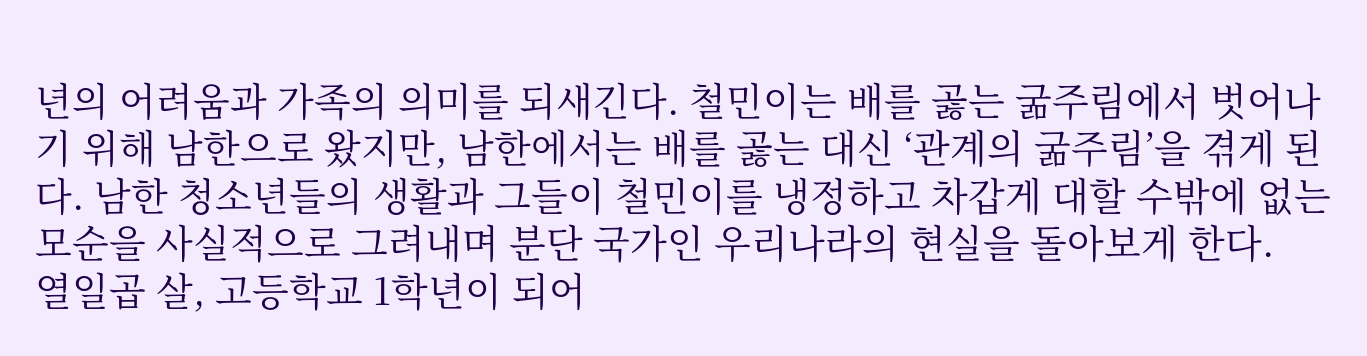년의 어려움과 가족의 의미를 되새긴다. 철민이는 배를 곯는 굶주림에서 벗어나기 위해 남한으로 왔지만, 남한에서는 배를 곯는 대신 ‘관계의 굶주림’을 겪게 된다. 남한 청소년들의 생활과 그들이 철민이를 냉정하고 차갑게 대할 수밖에 없는 모순을 사실적으로 그려내며 분단 국가인 우리나라의 현실을 돌아보게 한다.
열일곱 살, 고등학교 1학년이 되어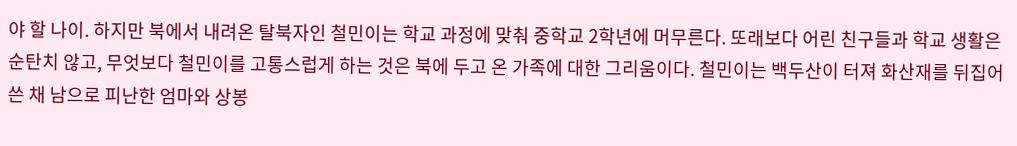야 할 나이. 하지만 북에서 내려온 탈북자인 철민이는 학교 과정에 맞춰 중학교 2학년에 머무른다. 또래보다 어린 친구들과 학교 생활은 순탄치 않고, 무엇보다 철민이를 고통스럽게 하는 것은 북에 두고 온 가족에 대한 그리움이다. 철민이는 백두산이 터져 화산재를 뒤집어쓴 채 남으로 피난한 엄마와 상봉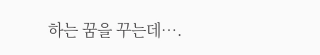하는 꿈을 꾸는데….